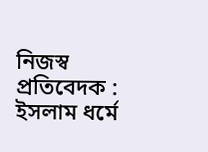নিজস্ব প্রতিবেদক :
ইসলাম ধর্মে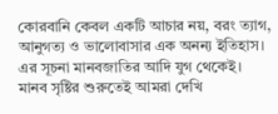কোরবানি কেবল একটি আচার নয়, বরং ত্যাগ, আনুগত্য ও ভালোবাসার এক অনন্য ইতিহাস। এর সূচনা মানবজাতির আদি যুগ থেকেই।
মানব সৃষ্টির শুরুতেই আমরা দেখি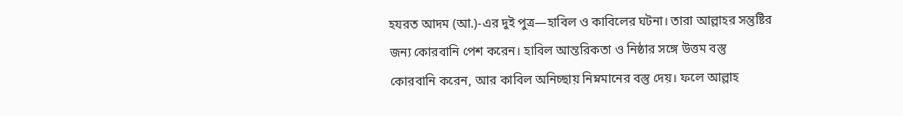হযরত আদম (আ.)-এর দুই পুত্র—হাবিল ও কাবিলের ঘটনা। তারা আল্লাহর সন্তুষ্টির জন্য কোরবানি পেশ করেন। হাবিল আন্তরিকতা ও নিষ্ঠার সঙ্গে উত্তম বস্তু কোরবানি করেন, আর কাবিল অনিচ্ছায় নিম্নমানের বস্তু দেয়। ফলে আল্লাহ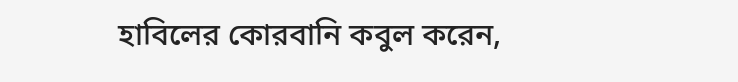হাবিলের কোরবানি কবুল করেন,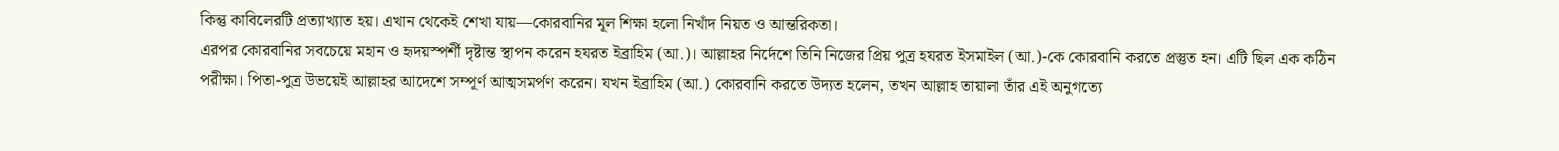কিন্তু কাবিলেরটি প্রত্যাখ্যাত হয়। এখান থেকেই শেখা যায়—কোরবানির মূল শিক্ষা হলো নিখাঁদ নিয়ত ও আন্তরিকতা।
এরপর কোরবানির সবচেয়ে মহান ও হৃদয়স্পর্শী দৃষ্টান্ত স্থাপন করেন হযরত ইব্রাহিম (আ.)। আল্লাহর নির্দেশে তিনি নিজের প্রিয় পুত্র হযরত ইসমাইল (আ.)-কে কোরবানি করতে প্রস্তুত হন। এটি ছিল এক কঠিন পরীক্ষা। পিতা-পুত্র উভয়েই আল্লাহর আদেশে সম্পূর্ণ আত্মসমর্পণ করেন। যখন ইব্রাহিম (আ.) কোরবানি করতে উদ্যত হলেন, তখন আল্লাহ তায়ালা তাঁর এই অনুগত্যে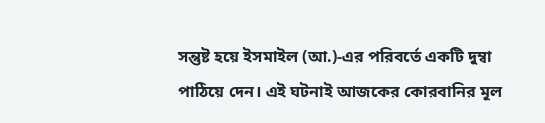সন্তুষ্ট হয়ে ইসমাইল (আ.)-এর পরিবর্তে একটি দুম্বা পাঠিয়ে দেন। এই ঘটনাই আজকের কোরবানির মূল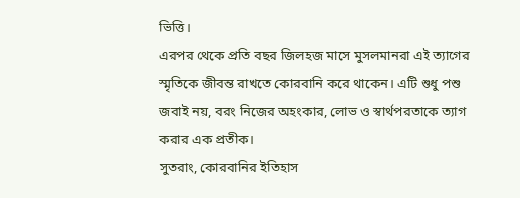ভিত্তি।
এরপর থেকে প্রতি বছর জিলহজ মাসে মুসলমানরা এই ত্যাগের স্মৃতিকে জীবন্ত রাখতে কোরবানি করে থাকেন। এটি শুধু পশু জবাই নয়, বরং নিজের অহংকার, লোভ ও স্বার্থপরতাকে ত্যাগ করার এক প্রতীক।
সুতরাং, কোরবানির ইতিহাস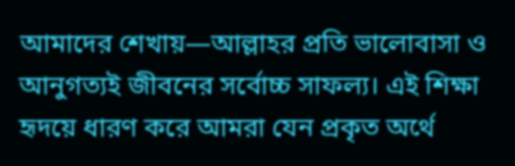আমাদের শেখায়—আল্লাহর প্রতি ভালোবাসা ও আনুগত্যই জীবনের সর্বোচ্চ সাফল্য। এই শিক্ষা হৃদয়ে ধারণ করে আমরা যেন প্রকৃত অর্থে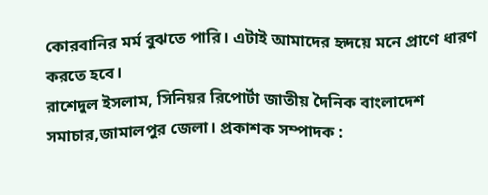কোরবানির মর্ম বুঝতে পারি। এটাই আমাদের হৃদয়ে মনে প্রাণে ধারণ করতে হবে।
রাশেদুল ইসলাম, সিনিয়র রিপোর্টা জাতীয় দৈনিক বাংলাদেশ সমাচার,জামালপুর জেলা। প্রকাশক সম্পাদক :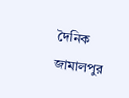দৈনিক জামালপুর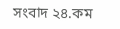সংবাদ ২৪.কম